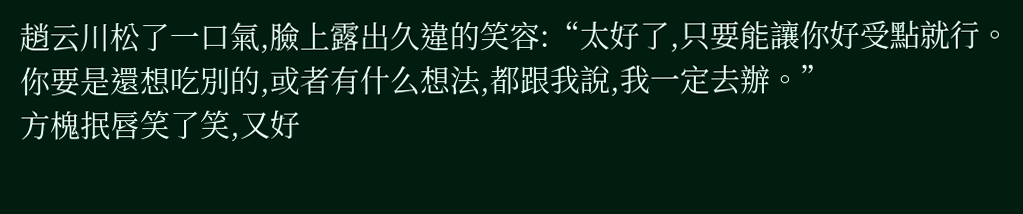趙云川松了一口氣,臉上露出久違的笑容:“太好了,只要能讓你好受點就行。你要是還想吃別的,或者有什么想法,都跟我說,我一定去辦。”
方槐抿唇笑了笑,又好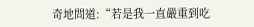奇地問道:“若是我一直嚴重到吃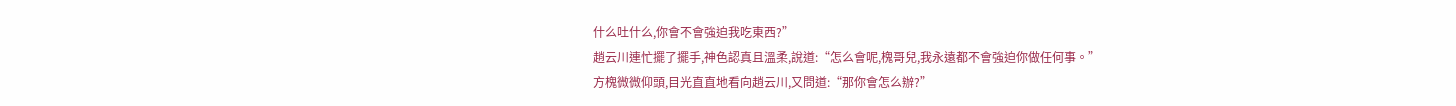什么吐什么,你會不會強迫我吃東西?”
趙云川連忙擺了擺手,神色認真且溫柔,說道:“怎么會呢,槐哥兒,我永遠都不會強迫你做任何事。”
方槐微微仰頭,目光直直地看向趙云川,又問道:“那你會怎么辦?”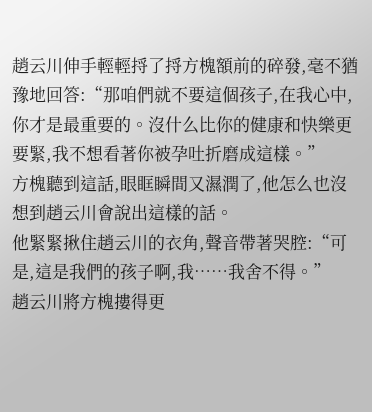趙云川伸手輕輕捋了捋方槐額前的碎發,毫不猶豫地回答:“那咱們就不要這個孩子,在我心中,你才是最重要的。沒什么比你的健康和快樂更要緊,我不想看著你被孕吐折磨成這樣。”
方槐聽到這話,眼眶瞬間又濕潤了,他怎么也沒想到趙云川會說出這樣的話。
他緊緊揪住趙云川的衣角,聲音帶著哭腔:“可是,這是我們的孩子啊,我……我舍不得。”
趙云川將方槐摟得更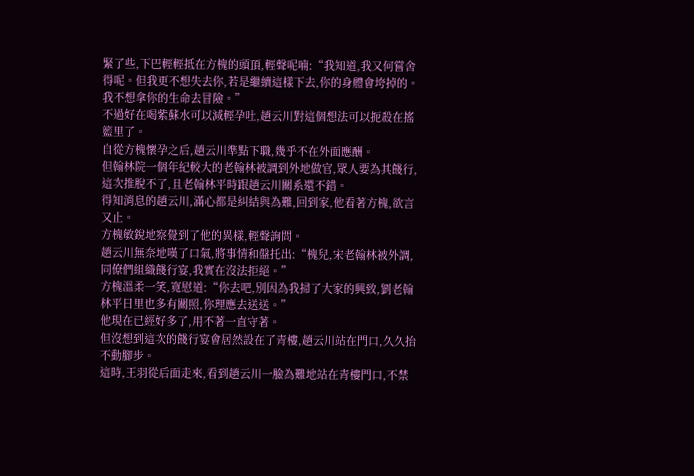緊了些,下巴輕輕抵在方槐的頭頂,輕聲呢喃:“我知道,我又何嘗舍得呢。但我更不想失去你,若是繼續這樣下去,你的身體會垮掉的。我不想拿你的生命去冒險。”
不過好在喝紫蘇水可以減輕孕吐,趙云川對這個想法可以扼殺在搖籃里了。
自從方槐懷孕之后,趙云川準點下職,幾乎不在外面應酬。
但翰林院一個年紀較大的老翰林被調到外地做官,眾人要為其餞行,這次推脫不了,且老翰林平時跟趙云川關系還不錯。
得知消息的趙云川,滿心都是糾結與為難,回到家,他看著方槐,欲言又止。
方槐敏銳地察覺到了他的異樣,輕聲詢問。
趙云川無奈地嘆了口氣,將事情和盤托出:“槐兒,宋老翰林被外調,同僚們組織餞行宴,我實在沒法拒絕。”
方槐溫柔一笑,寬慰道:“你去吧,別因為我掃了大家的興致,劉老翰林平日里也多有關照,你理應去送送。”
他現在已經好多了,用不著一直守著。
但沒想到這次的餞行宴會居然設在了青樓,趙云川站在門口,久久抬不動腳步。
這時,王羽從后面走來,看到趙云川一臉為難地站在青樓門口,不禁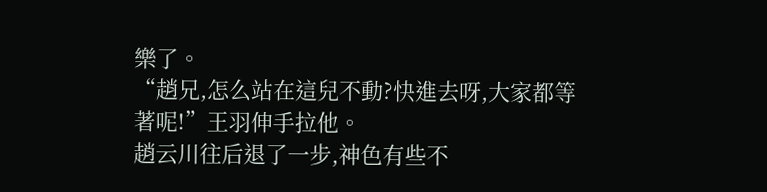樂了。
“趙兄,怎么站在這兒不動?快進去呀,大家都等著呢!”王羽伸手拉他。
趙云川往后退了一步,神色有些不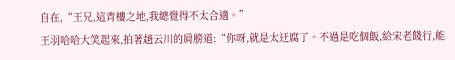自在,“王兄,這青樓之地,我總覺得不太合適。”
王羽哈哈大笑起來,拍著趙云川的肩膀道:“你呀,就是太迂腐了。不過是吃個飯,給宋老餞行,能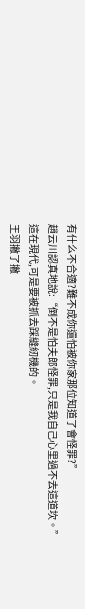有什么不合適?難不成你還怕被你家那位知道了會怪罪?”
趙云川認真地說:“倒不是怕夫郎怪罪,只是我自己心里過不去這道坎。”
這在現代,可是要被抓去踩縫紉機的。
王羽撇了撇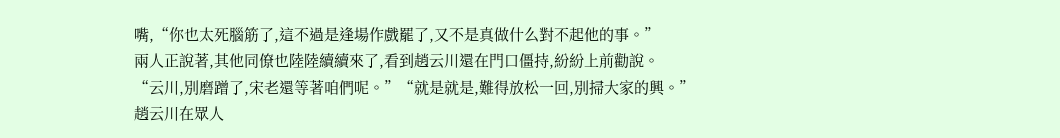嘴,“你也太死腦筋了,這不過是逢場作戲罷了,又不是真做什么對不起他的事。”
兩人正說著,其他同僚也陸陸續續來了,看到趙云川還在門口僵持,紛紛上前勸說。
“云川,別磨蹭了,宋老還等著咱們呢。”“就是就是,難得放松一回,別掃大家的興。”
趙云川在眾人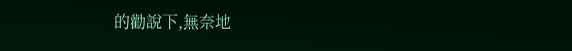的勸說下,無奈地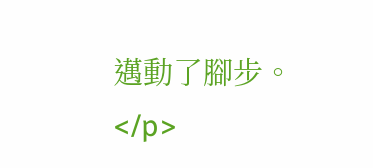邁動了腳步。</p>